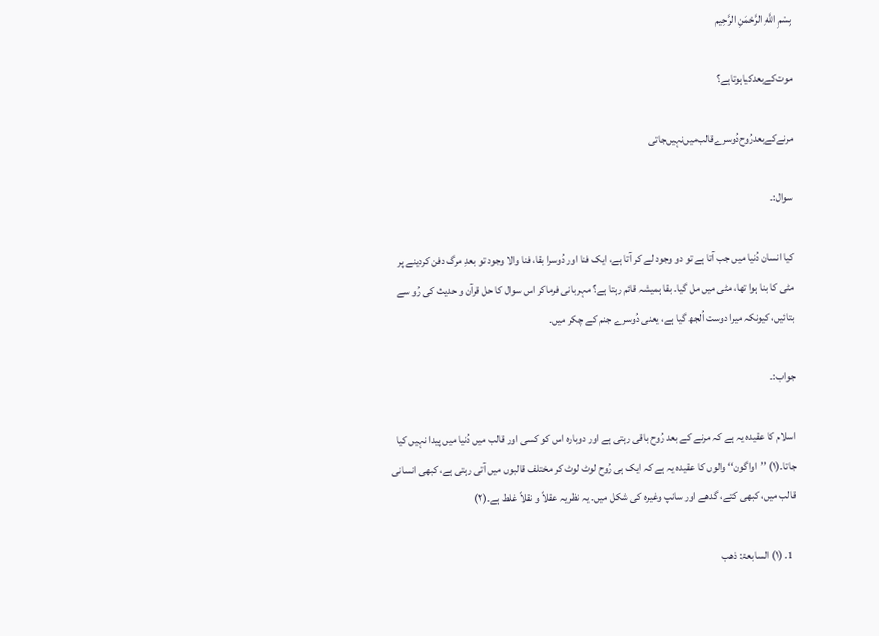بِسْمِ اللَّهِ الرَّحْمَنِ الرَّحِيم

موت‌کے‌بعد‌کیا‌ہوتا‌ہے؟

مرنے‌کے‌بعد‌رُوح‌دُوسرے‌قالب‌میں‌نہیں‌جاتی

سوال:۔

کیا انسان دُنیا میں جب آتا ہے تو دو وجود لے کر آتا ہے، ایک فنا اور دُوسرا بقا، فنا والا وجود تو بعدِ مرگ دفن کردینے پر مٹی کا بنا ہوا تھا، مٹی میں مل گیا۔ بقا ہمیشہ قائم رہتا ہے؟ مہربانی فرماکر اس سوال کا حل قرآن و حدیث کی رُو سے بتائیں، کیونکہ میرا دوست اُلجھ گیا ہے، یعنی دُوسرے جنم کے چکر میں۔

جواب:۔

اسلام کا عقیدہ یہ ہے کہ مرنے کے بعد رُوح باقی رہتی ہے اور دوبارہ اس کو کسی اور قالب میں دُنیا میں پیدا نہیں کیا جاتا۔(۱) ’’اواگون‘‘ والوں کا عقیدہ یہ ہے کہ ایک ہی رُوح لوٹ لوٹ کر مختلف قالبوں میں آتی رہتی ہے، کبھی انسانی قالب میں، کبھی کتے، گدھے اور سانپ وغیرہ کی شکل میں۔ یہ نظریہ عقلاً و نقلاً غلط ہے۔(۲)

  1. (۱) السابعۃ: ذھب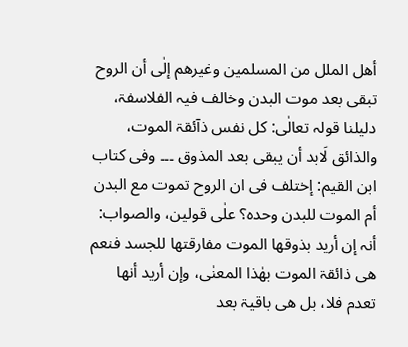أھل الملل من المسلمین وغیرھم إلٰی أن الروح تبقی بعد موت البدن وخالف فیہ الفلاسفۃ، دلیلنا قولہ تعالٰی: کل نفس ذآئقۃ الموت، والذائق لَابد أن یبقی بعد المذوق ۔۔۔ وفی کتاب ابن القیم: إختلف فی ان الروح تموت مع البدن أم الموت للبدن وحدہ؟ علٰی قولین، والصواب: أنہ إن أرید بذوقھا الموت مفارقتھا للجسد فنعم ھی ذائقۃ الموت بھٰذا المعنٰی، وإن أرید أنھا تعدم فلا، بل ھی باقیۃ بعد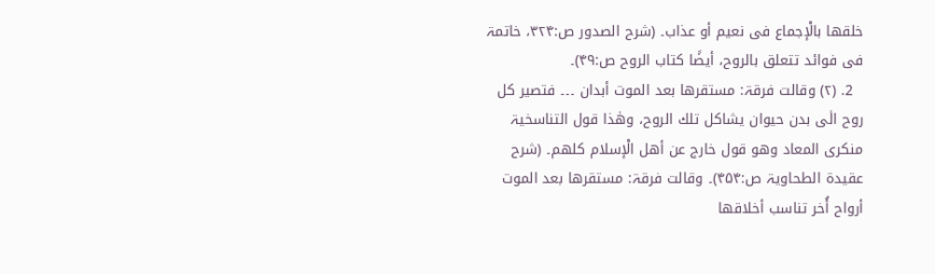خلقھا بالْإجماع فی نعیم أو عذاب۔ (شرح الصدور ص:۳۲۴، خاتمۃ فی فوائد تتعلق بالروح، أیضًا کتاب الروح ص:۴۹)۔
  2. (۲) وقالت فرقۃ: مستقرھا بعد الموت أبدان ۔۔۔ فتصیر کل روح الٰی بدن حیوان یشاكل تلك الروح، وھٰذا قول التناسخیۃ منکری المعاد وھو قول خارج عن أھل الْإسلام کلھم۔ (شرح عقیدۃ الطحاویۃ ص:۴۵۴)۔ وقالت فرقۃ: مستقرھا بعد الموت أرواح أُخر تناسب أخلاقھا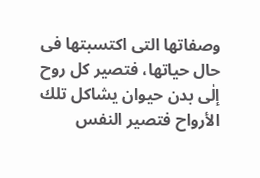وصفاتھا التی اکتسبتھا فی حال حیاتھا، فتصیر کل روح إلٰی بدن حیوان یشاكل تلك الأرواح فتصیر النفس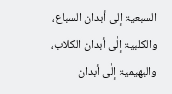السبعیۃ إلی أبدان السباع، والكلبیۃ إلٰی أبدان الكلاب، والبھیمیۃ إلٰی أبدان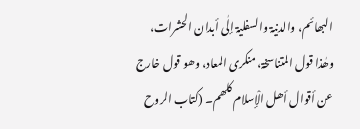البھائم، والدنیۃ والسفلیۃ إلٰی أبدان الحشرات، وھٰذا قول المتناسخۃ، منکری المعاد، وھو قول خارج عن أقوال أھل الْإسلام کلھم۔ (کتاب الروح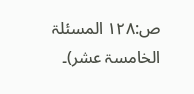ص:۱۲۸ المسئلۃ الخامسۃ عشر)۔